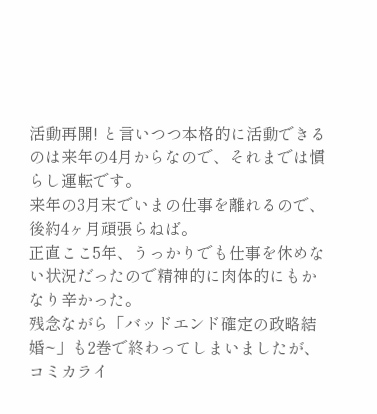活動再開! と言いつつ本格的に活動できるのは来年の4月からなので、それまでは慣らし運転です。
来年の3月末でいまの仕事を離れるので、後約4ヶ月頑張らねば。
正直ここ5年、うっかりでも仕事を休めない状況だったので精神的に肉体的にもかなり辛かった。
残念ながら「バッドエンド確定の政略結婚~」も2巻で終わってしまいましたが、コミカライ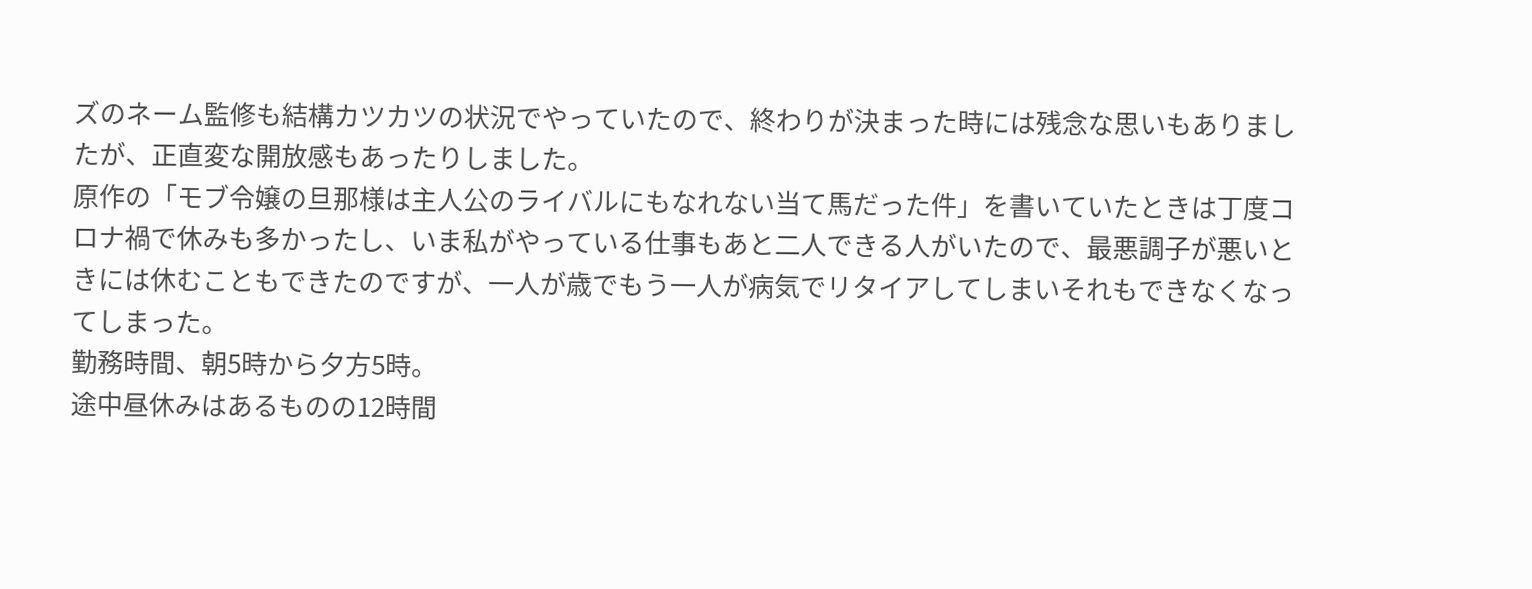ズのネーム監修も結構カツカツの状況でやっていたので、終わりが決まった時には残念な思いもありましたが、正直変な開放感もあったりしました。
原作の「モブ令嬢の旦那様は主人公のライバルにもなれない当て馬だった件」を書いていたときは丁度コロナ禍で休みも多かったし、いま私がやっている仕事もあと二人できる人がいたので、最悪調子が悪いときには休むこともできたのですが、一人が歳でもう一人が病気でリタイアしてしまいそれもできなくなってしまった。
勤務時間、朝5時から夕方5時。
途中昼休みはあるものの12時間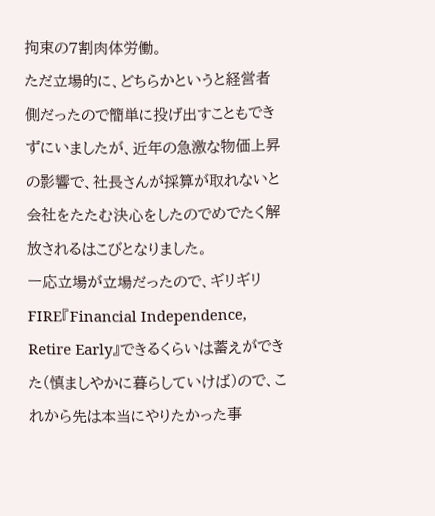拘束の7割肉体労働。
ただ立場的に、どちらかというと経営者側だったので簡単に投げ出すこともできずにいましたが、近年の急激な物価上昇の影響で、社長さんが採算が取れないと会社をたたむ決心をしたのでめでたく解放されるはこびとなりました。
一応立場が立場だったので、ギリギリFIRE『Financial Independence, Retire Early』できるくらいは蓄えができた(慎ましやかに暮らしていけば)ので、これから先は本当にやりたかった事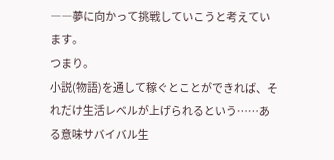――夢に向かって挑戦していこうと考えています。
つまり。
小説(物語)を通して稼ぐとことができれば、それだけ生活レベルが上げられるという……ある意味サバイバル生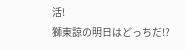活!
獅東諒の明日はどっちだ!?